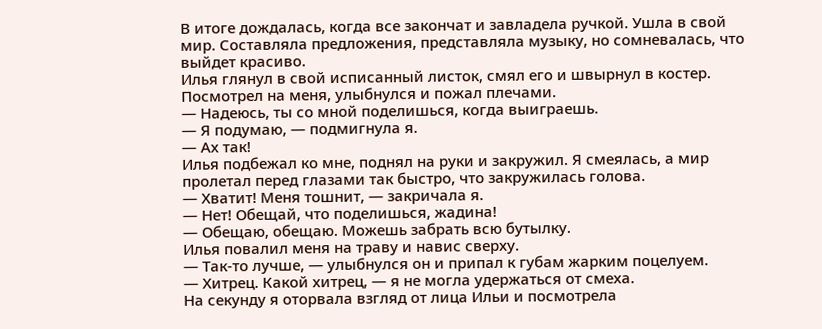В итоге дождалась, когда все закончат и завладела ручкой. Ушла в свой мир. Составляла предложения, представляла музыку, но сомневалась, что выйдет красиво.
Илья глянул в свой исписанный листок, смял его и швырнул в костер. Посмотрел на меня, улыбнулся и пожал плечами.
— Надеюсь, ты со мной поделишься, когда выиграешь.
— Я подумаю, — подмигнула я.
— Ах так!
Илья подбежал ко мне, поднял на руки и закружил. Я смеялась, а мир пролетал перед глазами так быстро, что закружилась голова.
— Хватит! Меня тошнит, — закричала я.
— Нет! Обещай, что поделишься, жадина!
— Обещаю, обещаю. Можешь забрать всю бутылку.
Илья повалил меня на траву и навис сверху.
— Так-то лучше, — улыбнулся он и припал к губам жарким поцелуем.
— Хитрец. Какой хитрец, — я не могла удержаться от смеха.
На секунду я оторвала взгляд от лица Ильи и посмотрела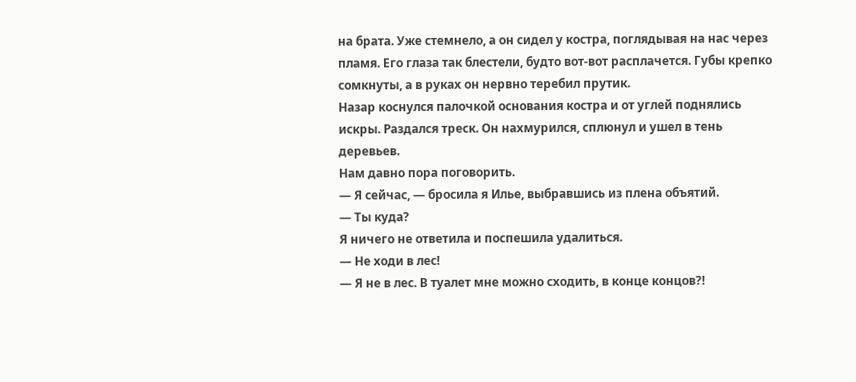на брата. Уже стемнело, а он сидел у костра, поглядывая на нас через пламя. Его глаза так блестели, будто вот-вот расплачется. Губы крепко сомкнуты, а в руках он нервно теребил прутик.
Назар коснулся палочкой основания костра и от углей поднялись искры. Раздался треск. Он нахмурился, сплюнул и ушел в тень деревьев.
Нам давно пора поговорить.
— Я сейчас, — бросила я Илье, выбравшись из плена объятий.
— Ты куда?
Я ничего не ответила и поспешила удалиться.
— Не ходи в лес!
— Я не в лес. В туалет мне можно сходить, в конце концов?!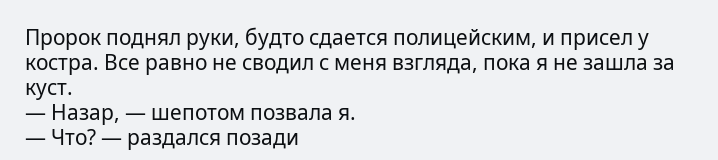Пророк поднял руки, будто сдается полицейским, и присел у костра. Все равно не сводил с меня взгляда, пока я не зашла за куст.
— Назар, — шепотом позвала я.
— Что? — раздался позади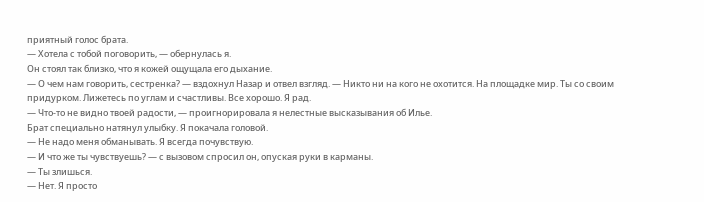приятный голос брата.
— Хотела с тобой поговорить, — обернулась я.
Он стоял так близко, что я кожей ощущала его дыхание.
— О чем нам говорить, сестренка? — вздохнул Назар и отвел взгляд. — Никто ни на кого не охотится. На площадке мир. Ты со своим придурком. Лижетесь по углам и счастливы. Все хорошо. Я рад.
— Что-то не видно твоей радости, — проигнорировала я нелестные высказывания об Илье.
Брат специально натянул улыбку. Я покачала головой.
— Не надо меня обманывать. Я всегда почувствую.
— И что же ты чувствуешь? — с вызовом спросил он, опуская руки в карманы.
— Ты злишься.
— Нет. Я просто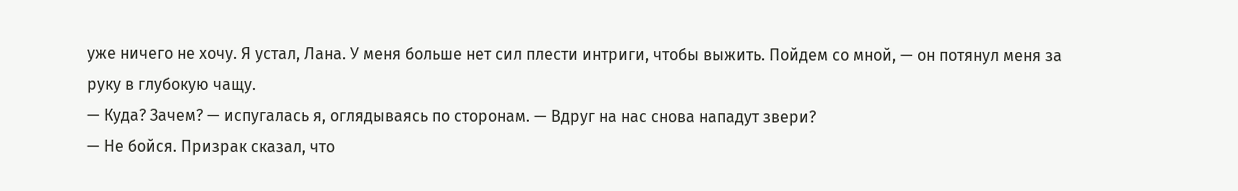уже ничего не хочу. Я устал, Лана. У меня больше нет сил плести интриги, чтобы выжить. Пойдем со мной, — он потянул меня за руку в глубокую чащу.
— Куда? Зачем? — испугалась я, оглядываясь по сторонам. — Вдруг на нас снова нападут звери?
— Не бойся. Призрак сказал, что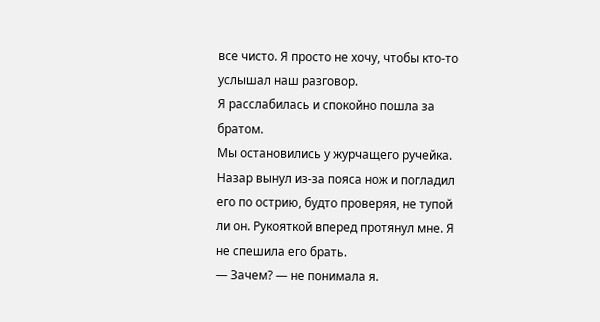все чисто. Я просто не хочу, чтобы кто-то услышал наш разговор.
Я расслабилась и спокойно пошла за братом.
Мы остановились у журчащего ручейка. Назар вынул из-за пояса нож и погладил его по острию, будто проверяя, не тупой ли он. Рукояткой вперед протянул мне. Я не спешила его брать.
— Зачем? — не понимала я.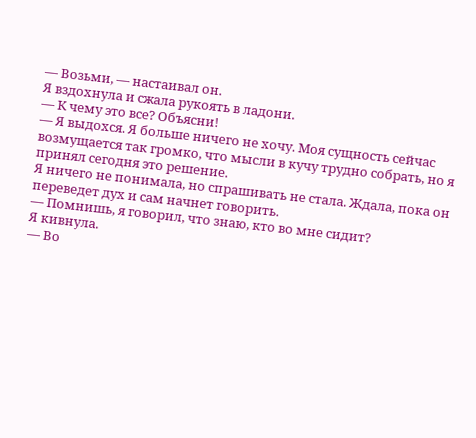— Возьми, — настаивал он.
Я вздохнула и сжала рукоять в ладони.
— К чему это все? Объясни!
— Я выдохся. Я больше ничего не хочу. Моя сущность сейчас возмущается так громко, что мысли в кучу трудно собрать, но я принял сегодня это решение.
Я ничего не понимала, но спрашивать не стала. Ждала, пока он переведет дух и сам начнет говорить.
— Помнишь, я говорил, что знаю, кто во мне сидит?
Я кивнула.
— Во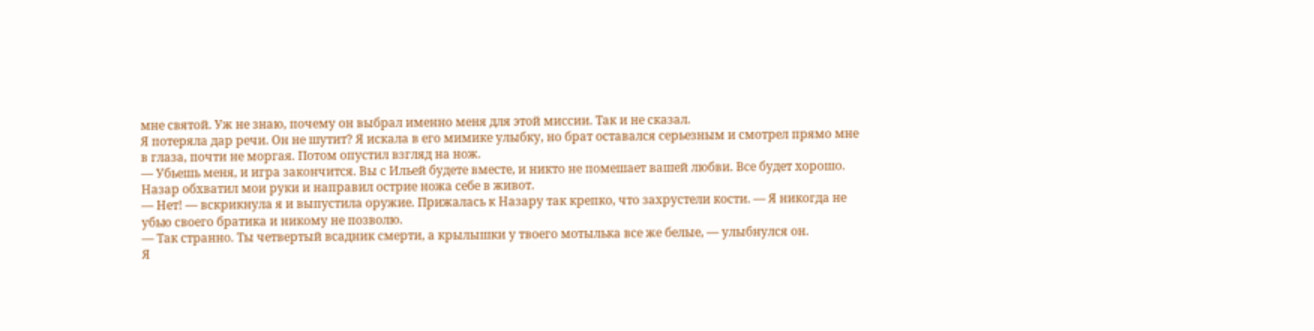мне святой. Уж не знаю, почему он выбрал именно меня для этой миссии. Так и не сказал.
Я потеряла дар речи. Он не шутит? Я искала в его мимике улыбку, но брат оставался серьезным и смотрел прямо мне в глаза, почти не моргая. Потом опустил взгляд на нож.
— Убьешь меня, и игра закончится. Вы с Ильей будете вместе, и никто не помешает вашей любви. Все будет хорошо.
Назар обхватил мои руки и направил острие ножа себе в живот.
— Нет! — вскрикнула я и выпустила оружие. Прижалась к Назару так крепко, что захрустели кости. — Я никогда не убью своего братика и никому не позволю.
— Так странно. Ты четвертый всадник смерти, а крылышки у твоего мотылька все же белые, — улыбнулся он.
Я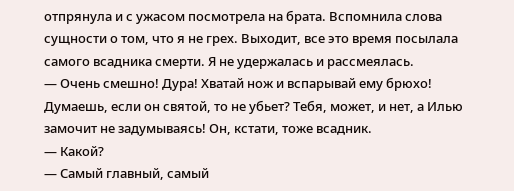отпрянула и с ужасом посмотрела на брата. Вспомнила слова сущности о том, что я не грех. Выходит, все это время посылала самого всадника смерти. Я не удержалась и рассмеялась.
— Очень смешно! Дура! Хватай нож и вспарывай ему брюхо! Думаешь, если он святой, то не убьет? Тебя, может, и нет, а Илью замочит не задумываясь! Он, кстати, тоже всадник.
— Какой?
— Самый главный, самый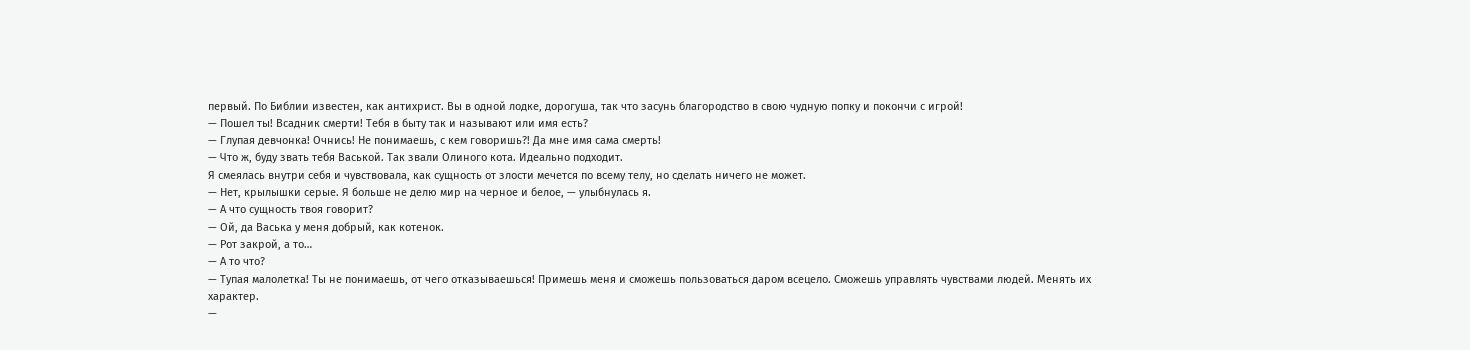первый. По Библии известен, как антихрист. Вы в одной лодке, дорогуша, так что засунь благородство в свою чудную попку и покончи с игрой!
— Пошел ты! Всадник смерти! Тебя в быту так и называют или имя есть?
— Глупая девчонка! Очнись! Не понимаешь, с кем говоришь?! Да мне имя сама смерть!
— Что ж, буду звать тебя Васькой. Так звали Олиного кота. Идеально подходит.
Я смеялась внутри себя и чувствовала, как сущность от злости мечется по всему телу, но сделать ничего не может.
— Нет, крылышки серые. Я больше не делю мир на черное и белое, — улыбнулась я.
— А что сущность твоя говорит?
— Ой, да Васька у меня добрый, как котенок.
— Рот закрой, а то…
— А то что?
— Тупая малолетка! Ты не понимаешь, от чего отказываешься! Примешь меня и сможешь пользоваться даром всецело. Сможешь управлять чувствами людей. Менять их характер.
—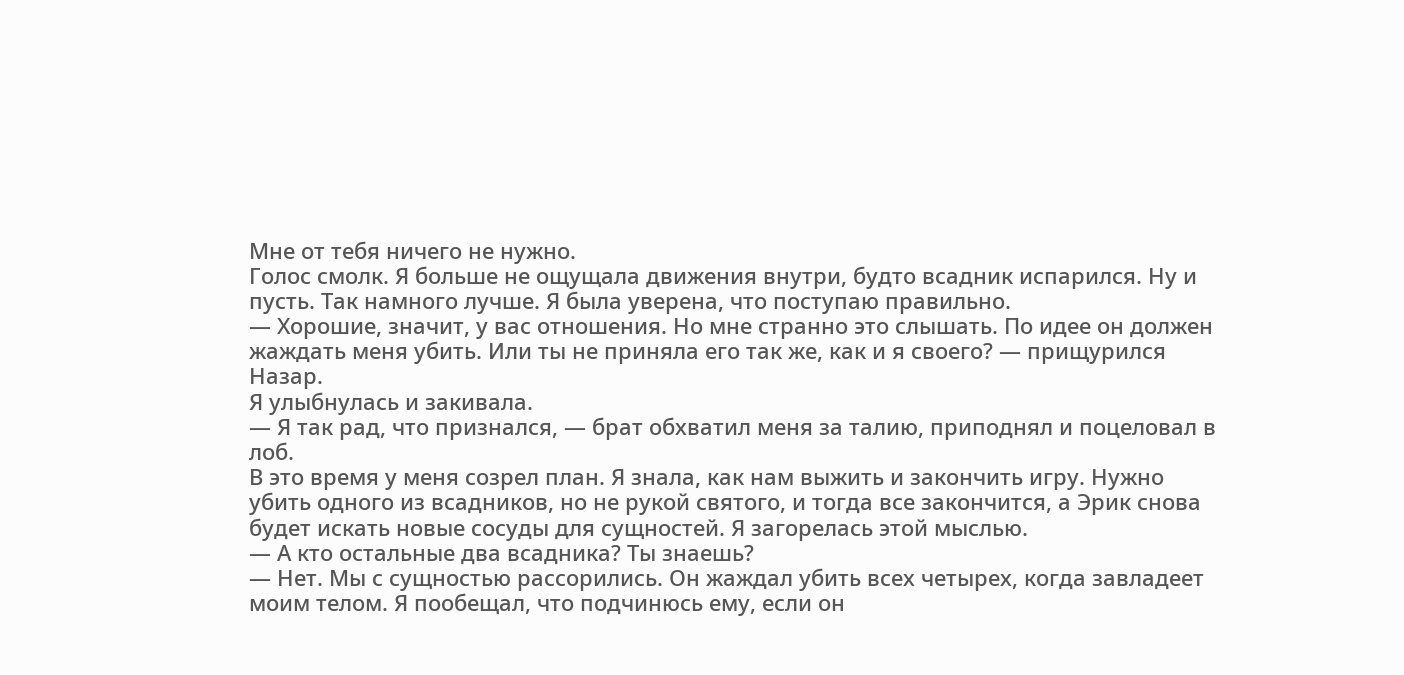Мне от тебя ничего не нужно.
Голос смолк. Я больше не ощущала движения внутри, будто всадник испарился. Ну и пусть. Так намного лучше. Я была уверена, что поступаю правильно.
— Хорошие, значит, у вас отношения. Но мне странно это слышать. По идее он должен жаждать меня убить. Или ты не приняла его так же, как и я своего? — прищурился Назар.
Я улыбнулась и закивала.
— Я так рад, что признался, — брат обхватил меня за талию, приподнял и поцеловал в лоб.
В это время у меня созрел план. Я знала, как нам выжить и закончить игру. Нужно убить одного из всадников, но не рукой святого, и тогда все закончится, а Эрик снова будет искать новые сосуды для сущностей. Я загорелась этой мыслью.
— А кто остальные два всадника? Ты знаешь?
— Нет. Мы с сущностью рассорились. Он жаждал убить всех четырех, когда завладеет моим телом. Я пообещал, что подчинюсь ему, если он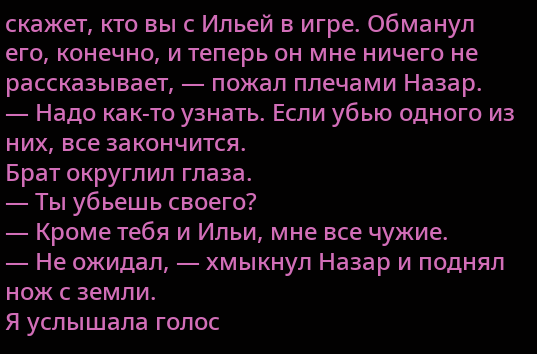скажет, кто вы с Ильей в игре. Обманул его, конечно, и теперь он мне ничего не рассказывает, — пожал плечами Назар.
— Надо как-то узнать. Если убью одного из них, все закончится.
Брат округлил глаза.
— Ты убьешь своего?
— Кроме тебя и Ильи, мне все чужие.
— Не ожидал, — хмыкнул Назар и поднял нож с земли.
Я услышала голос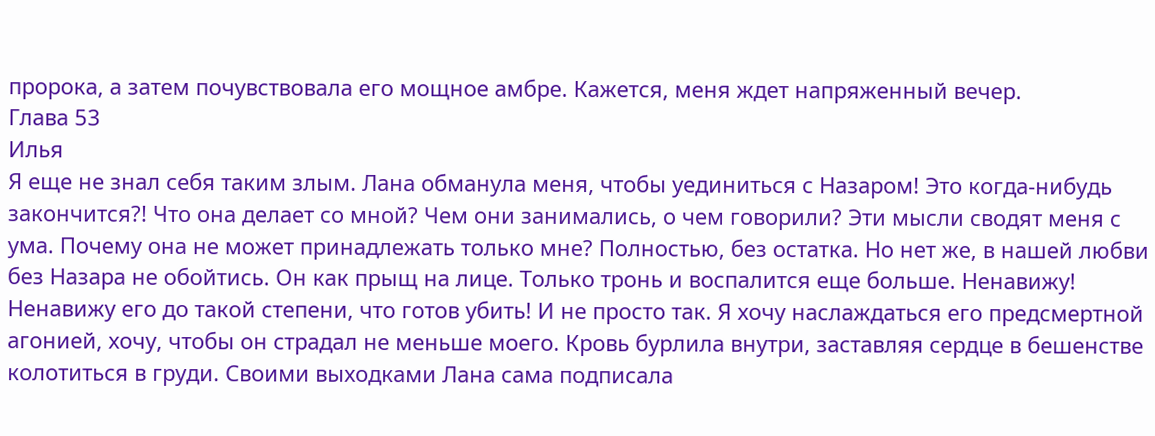пророка, а затем почувствовала его мощное амбре. Кажется, меня ждет напряженный вечер.
Глава 53
Илья
Я еще не знал себя таким злым. Лана обманула меня, чтобы уединиться с Назаром! Это когда-нибудь закончится?! Что она делает со мной? Чем они занимались, о чем говорили? Эти мысли сводят меня с ума. Почему она не может принадлежать только мне? Полностью, без остатка. Но нет же, в нашей любви без Назара не обойтись. Он как прыщ на лице. Только тронь и воспалится еще больше. Ненавижу! Ненавижу его до такой степени, что готов убить! И не просто так. Я хочу наслаждаться его предсмертной агонией, хочу, чтобы он страдал не меньше моего. Кровь бурлила внутри, заставляя сердце в бешенстве колотиться в груди. Своими выходками Лана сама подписала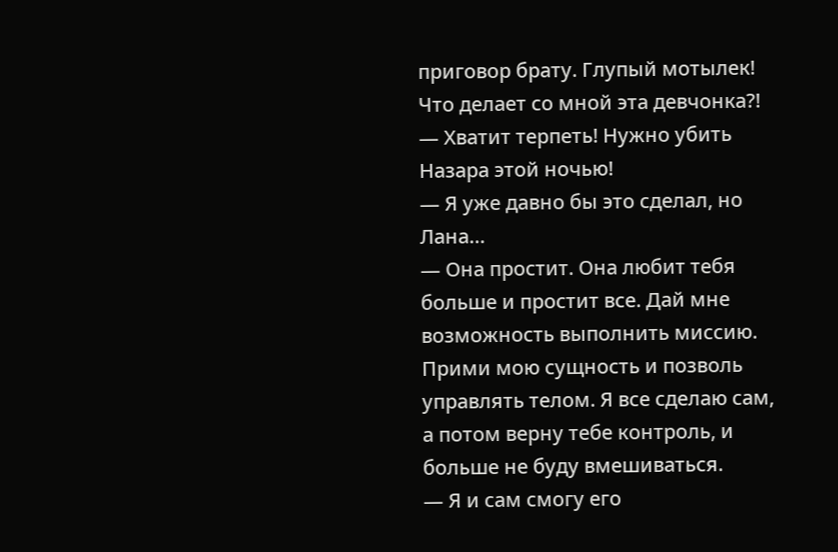приговор брату. Глупый мотылек! Что делает со мной эта девчонка?!
— Хватит терпеть! Нужно убить Назара этой ночью!
— Я уже давно бы это сделал, но Лана…
— Она простит. Она любит тебя больше и простит все. Дай мне возможность выполнить миссию. Прими мою сущность и позволь управлять телом. Я все сделаю сам, а потом верну тебе контроль, и больше не буду вмешиваться.
— Я и сам смогу его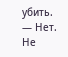убить.
— Нет. Не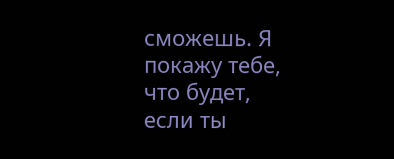сможешь. Я покажу тебе, что будет, если ты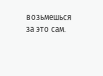возьмешься за это сам.